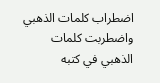اضطراب كلمات الذهبي
واضطربت كلمات الذهبي في كتبه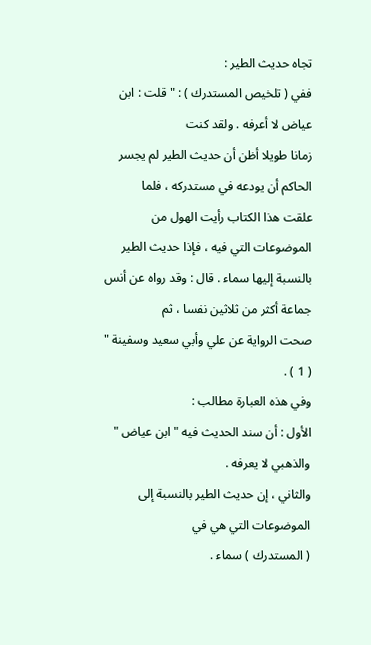تجاه حديث الطير :
ففي ( تلخيص المستدرك ) : " قلت : ابن عياض لا أعرفه . ولقد كنت
زمانا طويلا أظن أن حديث الطير لم يجسر الحاكم أن يودعه في مستدركه ، فلما
علقت هذا الكتاب رأيت الهول من الموضوعات التي فيه ، فإذا حديث الطير
بالنسبة إليها سماء . قال : وقد رواه عن أنس جماعة أكثر من ثلاثين نفسا ، ثم
صحت الرواية عن علي وأبي سعيد وسفينة " ( 1 ) .
وفي هذه العبارة مطالب :
الأول : أن سند الحديث فيه " ابن عياض " والذهبي لا يعرفه .
والثاني ، إن حديث الطير بالنسبة إلى الموضوعات التي هي في
( المستدرك ) سماء .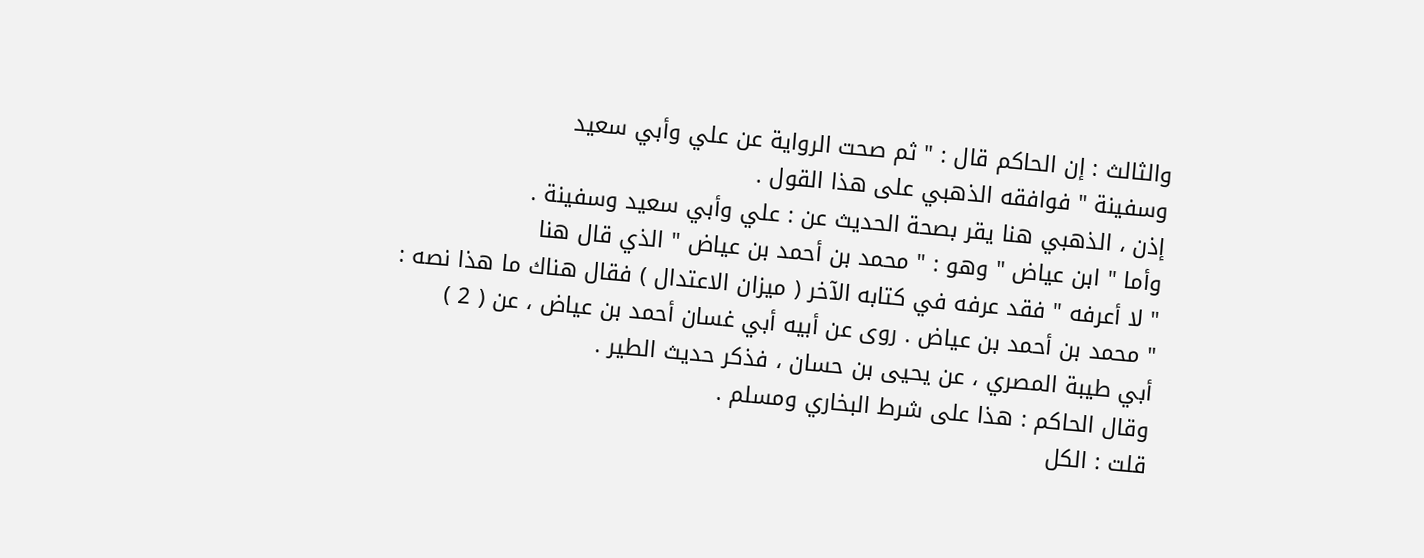والثالث : إن الحاكم قال : " ثم صحت الرواية عن علي وأبي سعيد
وسفينة " فوافقه الذهبي على هذا القول .
إذن ، الذهبي هنا يقر بصحة الحديث عن : علي وأبي سعيد وسفينة .
وأما " ابن عياض " وهو : " محمد بن أحمد بن عياض " الذي قال هنا
" لا أعرفه " فقد عرفه في كتابه الآخر ( ميزان الاعتدال ) فقال هناك ما هذا نصه :
" محمد بن أحمد بن عياض . روى عن أبيه أبي غسان أحمد بن عياض ، عن ( 2 )
أبي طيبة المصري ، عن يحيى بن حسان ، فذكر حديث الطير .
وقال الحاكم : هذا على شرط البخاري ومسلم .
قلت : الكل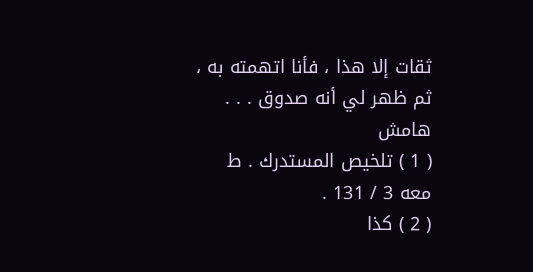ثقات إلا هذا ، فأنا اتهمته به ، ثم ظهر لي أنه صدوق . . .
هامش
( 1 ) تلخيص المستدرك . ط معه 3 / 131 .
( 2 ) كذا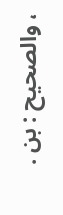، والصحيح : بن .